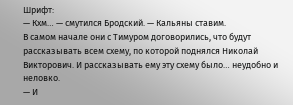Шрифт:
— Кхм… — смутился Бродский. — Кальяны ставим.
В самом начале они с Тимуром договорились, что будут рассказывать всем схему, по которой поднялся Николай Викторович. И рассказывать ему эту схему было… неудобно и неловко.
— И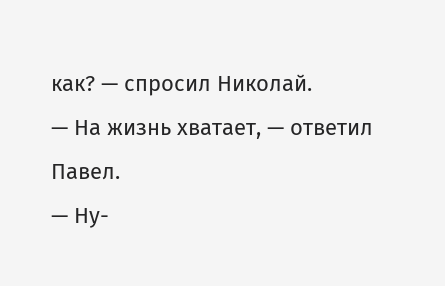как? — спросил Николай.
— На жизнь хватает, — ответил Павел.
— Ну-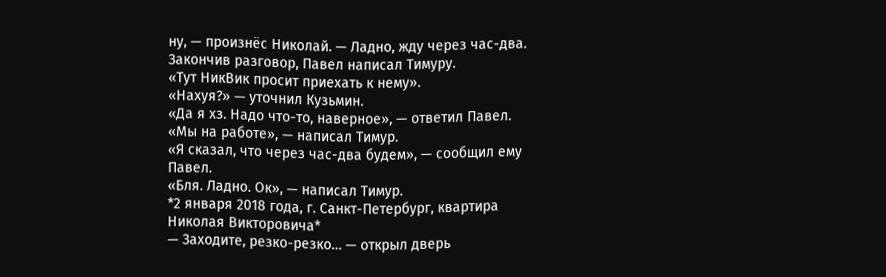ну, — произнёс Николай. — Ладно, жду через час-два.
Закончив разговор, Павел написал Тимуру.
«Тут НикВик просит приехать к нему».
«Нахуя?» — уточнил Кузьмин.
«Да я хз. Надо что-то, наверное», — ответил Павел.
«Мы на работе», — написал Тимур.
«Я сказал, что через час-два будем», — сообщил ему Павел.
«Бля. Ладно. Ок», — написал Тимур.
*2 января 2018 года, г. Санкт-Петербург, квартира Николая Викторовича*
— Заходите, резко-резко… — открыл дверь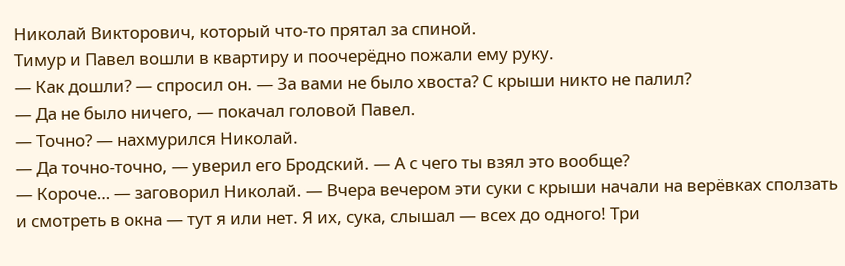Николай Викторович, который что-то прятал за спиной.
Тимур и Павел вошли в квартиру и поочерёдно пожали ему руку.
— Как дошли? — спросил он. — За вами не было хвоста? С крыши никто не палил?
— Да не было ничего, — покачал головой Павел.
— Точно? — нахмурился Николай.
— Да точно-точно, — уверил его Бродский. — А с чего ты взял это вообще?
— Короче… — заговорил Николай. — Вчера вечером эти суки с крыши начали на верёвках сползать и смотреть в окна — тут я или нет. Я их, сука, слышал — всех до одного! Три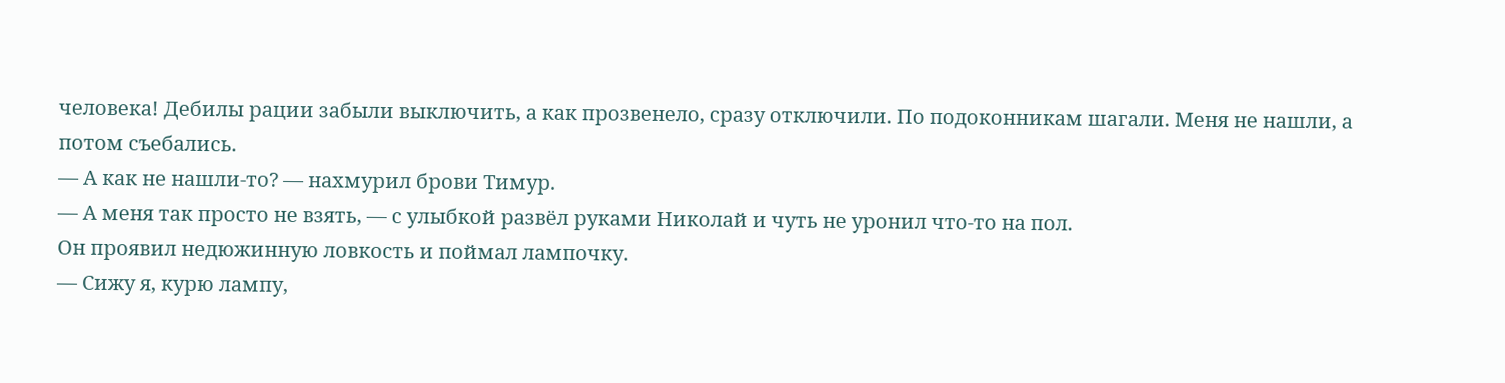человека! Дебилы рации забыли выключить, а как прозвенело, сразу отключили. По подоконникам шагали. Меня не нашли, а потом съебались.
— А как не нашли-то? — нахмурил брови Тимур.
— А меня так просто не взять, — с улыбкой развёл руками Николай и чуть не уронил что-то на пол.
Он проявил недюжинную ловкость и поймал лампочку.
— Сижу я, курю лампу,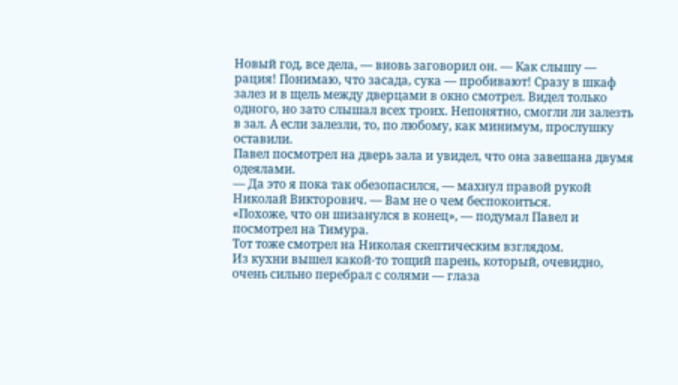Новый год, все дела, — вновь заговорил он. — Как слышу — рация! Понимаю, что засада, сука — пробивают! Сразу в шкаф залез и в щель между дверцами в окно смотрел. Видел только одного, но зато слышал всех троих. Непонятно, смогли ли залезть в зал. А если залезли, то, по любому, как минимум, прослушку оставили.
Павел посмотрел на дверь зала и увидел, что она завешана двумя одеялами.
— Да это я пока так обезопасился, — махнул правой рукой Николай Викторович. — Вам не о чем беспокоиться.
«Похоже, что он шизанулся в конец», — подумал Павел и посмотрел на Тимура.
Тот тоже смотрел на Николая скептическим взглядом.
Из кухни вышел какой-то тощий парень, который, очевидно, очень сильно перебрал с солями — глаза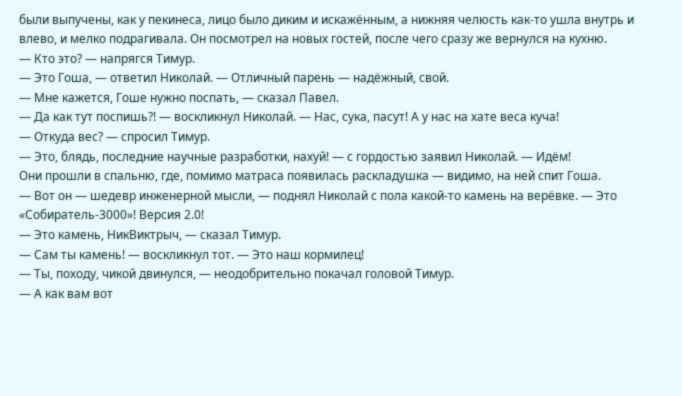были выпучены, как у пекинеса, лицо было диким и искажённым, а нижняя челюсть как-то ушла внутрь и влево, и мелко подрагивала. Он посмотрел на новых гостей, после чего сразу же вернулся на кухню.
— Кто это? — напрягся Тимур.
— Это Гоша, — ответил Николай. — Отличный парень — надёжный, свой.
— Мне кажется, Гоше нужно поспать, — сказал Павел.
— Да как тут поспишь?! — воскликнул Николай. — Нас, сука, пасут! А у нас на хате веса куча!
— Откуда вес? — спросил Тимур.
— Это, блядь, последние научные разработки, нахуй! — с гордостью заявил Николай. — Идём!
Они прошли в спальню, где, помимо матраса появилась раскладушка — видимо, на ней спит Гоша.
— Вот он — шедевр инженерной мысли, — поднял Николай с пола какой-то камень на верёвке. — Это «Собиратель-3000»! Версия 2.0!
— Это камень, НикВиктрыч, — сказал Тимур.
— Сам ты камень! — воскликнул тот. — Это наш кормилец!
— Ты, походу, чикой двинулся, — неодобрительно покачал головой Тимур.
— А как вам вот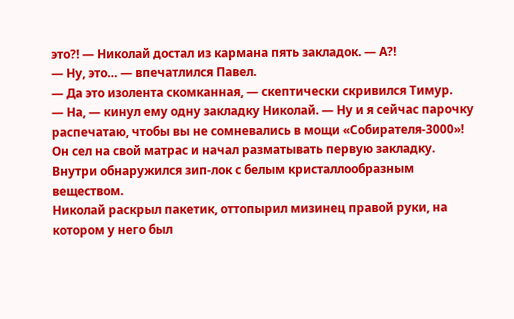это?! — Николай достал из кармана пять закладок. — А?!
— Ну, это… — впечатлился Павел.
— Да это изолента скомканная, — скептически скривился Тимур.
— На, — кинул ему одну закладку Николай. — Ну и я сейчас парочку распечатаю, чтобы вы не сомневались в мощи «Собирателя-3000»!
Он сел на свой матрас и начал разматывать первую закладку.
Внутри обнаружился зип-лок с белым кристаллообразным веществом.
Николай раскрыл пакетик, оттопырил мизинец правой руки, на котором у него был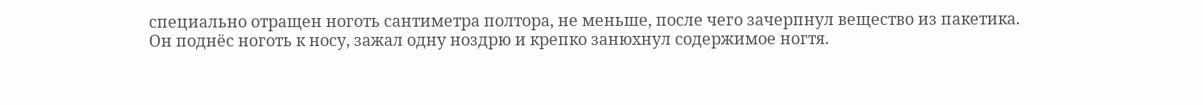специально отращен ноготь сантиметра полтора, не меньше, после чего зачерпнул вещество из пакетика.
Он поднёс ноготь к носу, зажал одну ноздрю и крепко занюхнул содержимое ногтя.